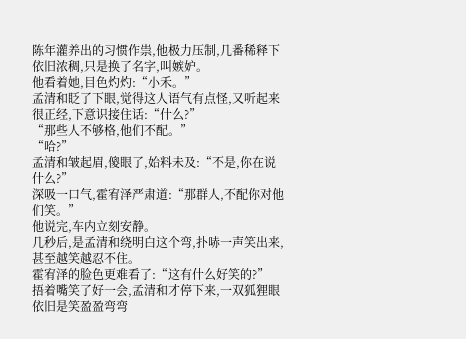陈年灌养出的习惯作祟,他极力压制,几番稀释下依旧浓稠,只是换了名字,叫嫉妒。
他看着她,目色灼灼:“小禾。”
孟清和眨了下眼,觉得这人语气有点怪,又听起来很正经,下意识接住话:“什么?”
“那些人不够格,他们不配。”
“哈?”
孟清和皱起眉,傻眼了,始料未及:“不是,你在说什么?”
深吸一口气,霍宥泽严肃道:“那群人,不配你对他们笑。”
他说完,车内立刻安静。
几秒后,是孟清和绕明白这个弯,扑哧一声笑出来,甚至越笑越忍不住。
霍宥泽的脸色更难看了:“这有什么好笑的?”
捂着嘴笑了好一会,孟清和才停下来,一双狐狸眼依旧是笑盈盈弯弯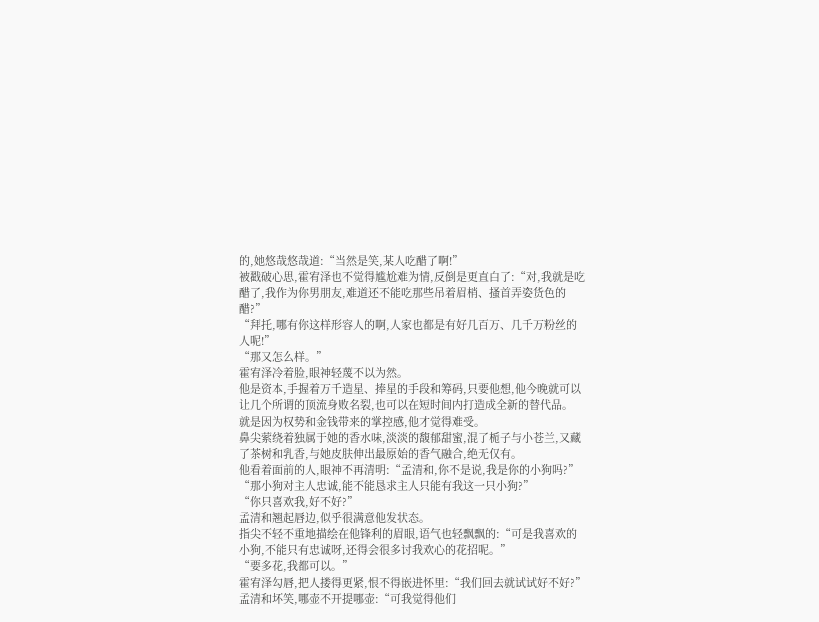的,她悠哉悠哉道:“当然是笑,某人吃醋了啊!”
被戳破心思,霍宥泽也不觉得尴尬难为情,反倒是更直白了:“对,我就是吃醋了,我作为你男朋友,难道还不能吃那些吊着眉梢、搔首弄姿货色的醋?”
“拜托,哪有你这样形容人的啊,人家也都是有好几百万、几千万粉丝的人呢!”
“那又怎么样。”
霍宥泽冷着脸,眼神轻蔑不以为然。
他是资本,手握着万千造星、捧星的手段和筹码,只要他想,他今晚就可以让几个所谓的顶流身败名裂,也可以在短时间内打造成全新的替代品。
就是因为权势和金钱带来的掌控感,他才觉得难受。
鼻尖萦绕着独属于她的香水味,淡淡的馥郁甜蜜,混了栀子与小苍兰,又藏了茶树和乳香,与她皮肤伸出最原始的香气融合,绝无仅有。
他看着面前的人,眼神不再清明:“孟清和,你不是说,我是你的小狗吗?”
“那小狗对主人忠诚,能不能恳求主人只能有我这一只小狗?”
“你只喜欢我,好不好?”
孟清和翘起唇边,似乎很满意他发状态。
指尖不轻不重地描绘在他锋利的眉眼,语气也轻飘飘的:“可是我喜欢的小狗,不能只有忠诚呀,还得会很多讨我欢心的花招呢。”
“要多花,我都可以。”
霍宥泽勾唇,把人搂得更紧,恨不得嵌进怀里:“我们回去就试试好不好?”
孟清和坏笑,哪壶不开提哪壶:“可我觉得他们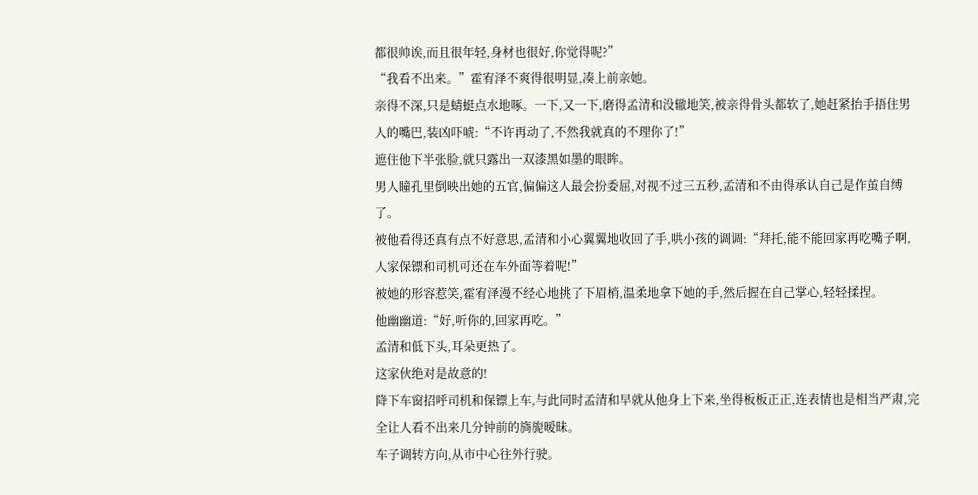都很帅诶,而且很年轻,身材也很好,你觉得呢?”
“我看不出来。”霍宥泽不爽得很明显,凑上前亲她。
亲得不深,只是蜻蜓点水地啄。一下,又一下,磨得孟清和没辙地笑,被亲得骨头都软了,她赶紧抬手捂住男人的嘴巴,装凶吓唬:“不许再动了,不然我就真的不理你了!”
遮住他下半张脸,就只露出一双漆黑如墨的眼眸。
男人瞳孔里倒映出她的五官,偏偏这人最会扮委屈,对视不过三五秒,孟清和不由得承认自己是作茧自缚了。
被他看得还真有点不好意思,孟清和小心翼翼地收回了手,哄小孩的调调:“拜托,能不能回家再吃嘴子啊,人家保镖和司机可还在车外面等着呢!”
被她的形容惹笑,霍宥泽漫不经心地挑了下眉梢,温柔地拿下她的手,然后握在自己掌心,轻轻揉捏。
他幽幽道:“好,听你的,回家再吃。”
孟清和低下头,耳朵更热了。
这家伙绝对是故意的!
降下车窗招呼司机和保镖上车,与此同时孟清和早就从他身上下来,坐得板板正正,连表情也是相当严肃,完全让人看不出来几分钟前的旖旎暧昧。
车子调转方向,从市中心往外行驶。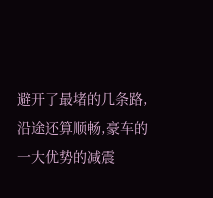避开了最堵的几条路,沿途还算顺畅,豪车的一大优势的减震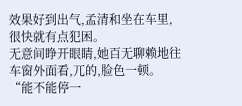效果好到出气,孟清和坐在车里,很快就有点犯困。
无意间睁开眼睛,她百无聊赖地往车窗外面看,兀的,脸色一顿。
“能不能停一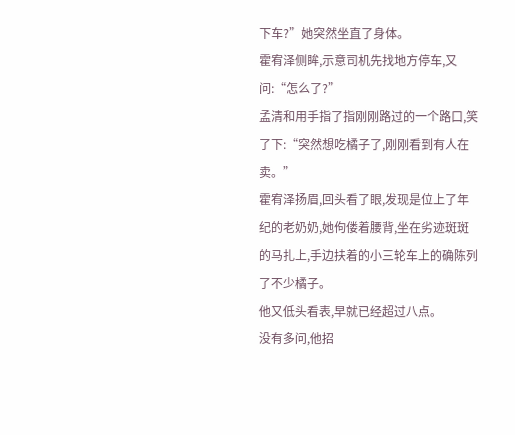下车?”她突然坐直了身体。
霍宥泽侧眸,示意司机先找地方停车,又问:“怎么了?”
孟清和用手指了指刚刚路过的一个路口,笑了下:“突然想吃橘子了,刚刚看到有人在卖。”
霍宥泽扬眉,回头看了眼,发现是位上了年纪的老奶奶,她佝偻着腰背,坐在劣迹斑斑的马扎上,手边扶着的小三轮车上的确陈列了不少橘子。
他又低头看表,早就已经超过八点。
没有多问,他招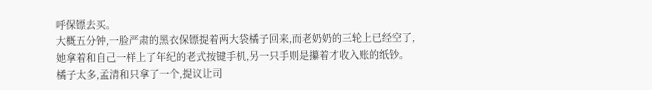呼保镖去买。
大概五分钟,一脸严肃的黑衣保镖提着两大袋橘子回来,而老奶奶的三轮上已经空了,她拿着和自己一样上了年纪的老式按键手机,另一只手则是攥着才收入账的纸钞。
橘子太多,孟清和只拿了一个,提议让司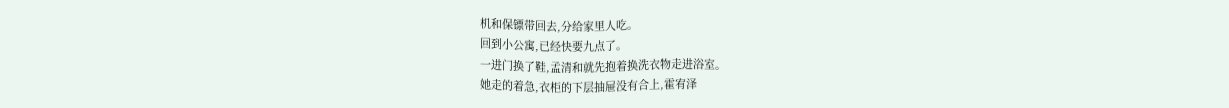机和保镖带回去,分给家里人吃。
回到小公寓,已经快要九点了。
一进门换了鞋,孟清和就先抱着换洗衣物走进浴室。
她走的着急,衣柜的下层抽屉没有合上,霍宥泽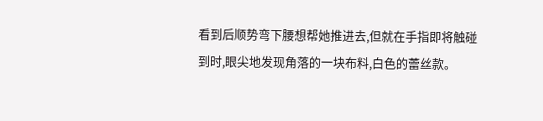看到后顺势弯下腰想帮她推进去,但就在手指即将触碰到时,眼尖地发现角落的一块布料,白色的蕾丝款。